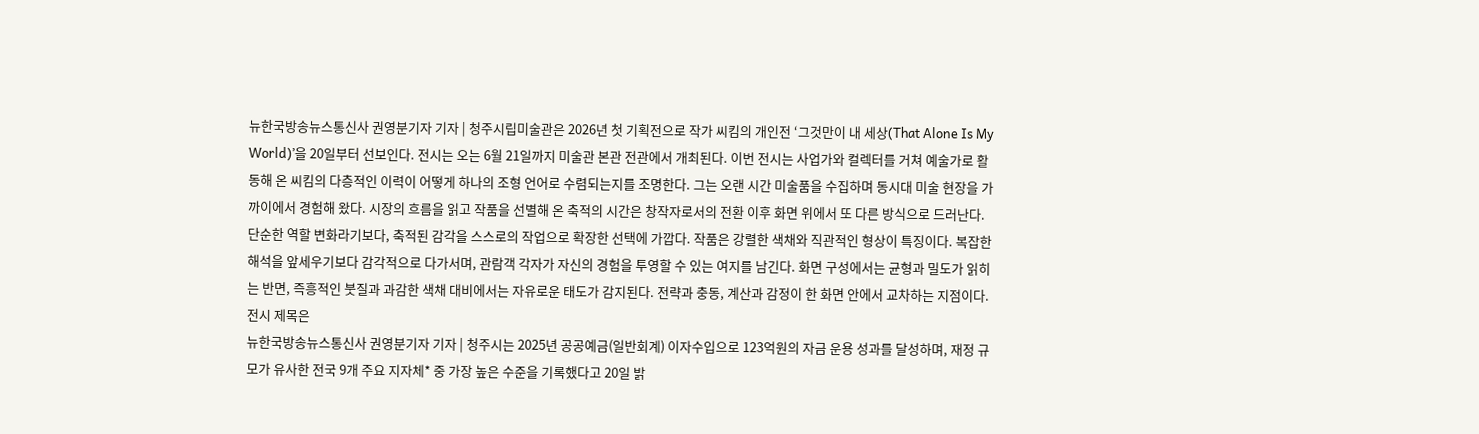뉴한국방송뉴스통신사 권영분기자 기자 | 청주시립미술관은 2026년 첫 기획전으로 작가 씨킴의 개인전 ‘그것만이 내 세상(That Alone Is My World)’을 20일부터 선보인다. 전시는 오는 6월 21일까지 미술관 본관 전관에서 개최된다. 이번 전시는 사업가와 컬렉터를 거쳐 예술가로 활동해 온 씨킴의 다층적인 이력이 어떻게 하나의 조형 언어로 수렴되는지를 조명한다. 그는 오랜 시간 미술품을 수집하며 동시대 미술 현장을 가까이에서 경험해 왔다. 시장의 흐름을 읽고 작품을 선별해 온 축적의 시간은 창작자로서의 전환 이후 화면 위에서 또 다른 방식으로 드러난다. 단순한 역할 변화라기보다, 축적된 감각을 스스로의 작업으로 확장한 선택에 가깝다. 작품은 강렬한 색채와 직관적인 형상이 특징이다. 복잡한 해석을 앞세우기보다 감각적으로 다가서며, 관람객 각자가 자신의 경험을 투영할 수 있는 여지를 남긴다. 화면 구성에서는 균형과 밀도가 읽히는 반면, 즉흥적인 붓질과 과감한 색채 대비에서는 자유로운 태도가 감지된다. 전략과 충동, 계산과 감정이 한 화면 안에서 교차하는 지점이다. 전시 제목은
뉴한국방송뉴스통신사 권영분기자 기자 | 청주시는 2025년 공공예금(일반회계) 이자수입으로 123억원의 자금 운용 성과를 달성하며, 재정 규모가 유사한 전국 9개 주요 지자체* 중 가장 높은 수준을 기록했다고 20일 밝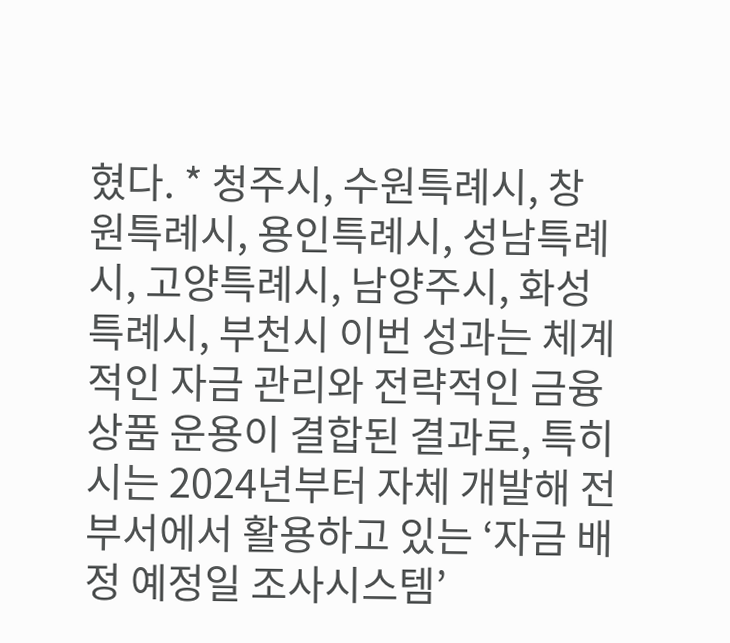혔다. * 청주시, 수원특례시, 창원특례시, 용인특례시, 성남특례시, 고양특례시, 남양주시, 화성특례시, 부천시 이번 성과는 체계적인 자금 관리와 전략적인 금융상품 운용이 결합된 결과로, 특히 시는 2024년부터 자체 개발해 전 부서에서 활용하고 있는 ‘자금 배정 예정일 조사시스템’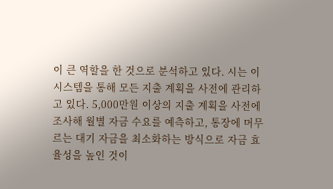이 큰 역할을 한 것으로 분석하고 있다. 시는 이 시스템을 통해 모든 지출 계획을 사전에 관리하고 있다. 5,000만원 이상의 지출 계획을 사전에 조사해 월별 자금 수요를 예측하고, 통장에 머무르는 대기 자금을 최소화하는 방식으로 자금 효율성을 높인 것이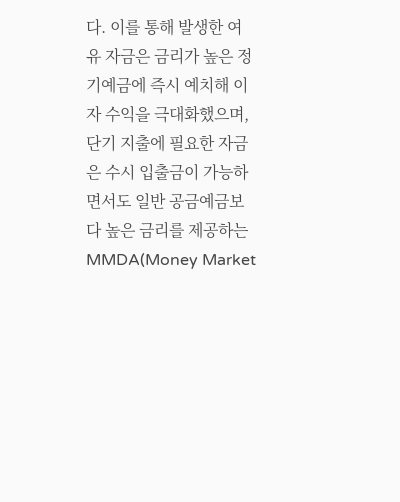다. 이를 통해 발생한 여유 자금은 금리가 높은 정기예금에 즉시 예치해 이자 수익을 극대화했으며, 단기 지출에 필요한 자금은 수시 입출금이 가능하면서도 일반 공금예금보다 높은 금리를 제공하는 MMDA(Money Market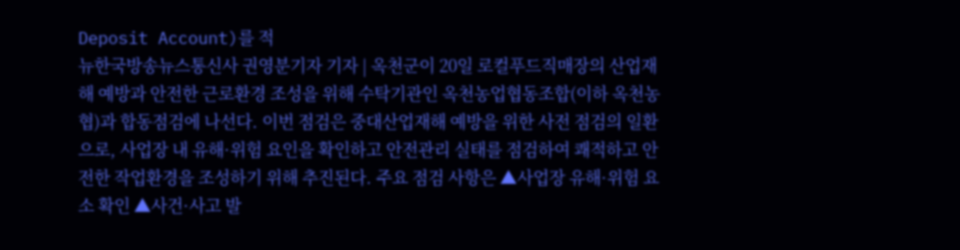Deposit Account)를 적
뉴한국방송뉴스통신사 권영분기자 기자 | 옥천군이 20일 로컬푸드직매장의 산업재해 예방과 안전한 근로환경 조성을 위해 수탁기관인 옥천농업협동조합(이하 옥천농협)과 합동점검에 나선다. 이번 점검은 중대산업재해 예방을 위한 사전 점검의 일환으로, 사업장 내 유해·위험 요인을 확인하고 안전관리 실태를 점검하여 쾌적하고 안전한 작업환경을 조성하기 위해 추진된다. 주요 점검 사항은 ▲사업장 유해·위험 요소 확인 ▲사건·사고 발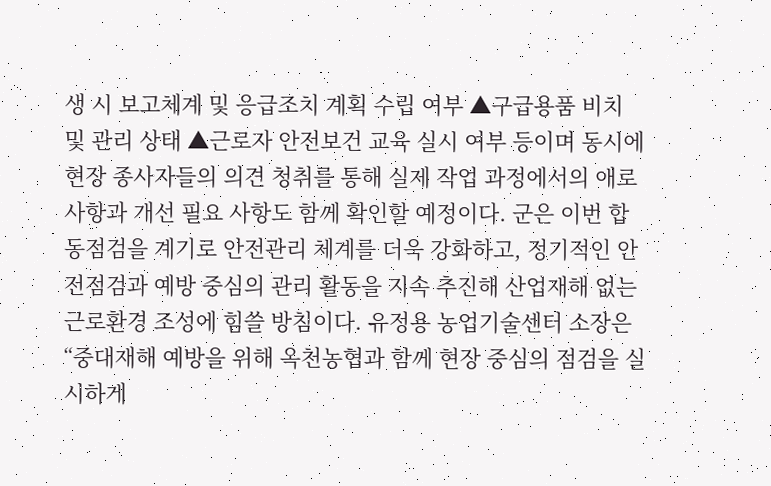생 시 보고체계 및 응급조치 계획 수립 여부 ▲구급용품 비치 및 관리 상태 ▲근로자 안전보건 교육 실시 여부 등이며 동시에 현장 종사자들의 의견 청취를 통해 실제 작업 과정에서의 애로사항과 개선 필요 사항도 함께 확인할 예정이다. 군은 이번 합동점검을 계기로 안전관리 체계를 더욱 강화하고, 정기적인 안전점검과 예방 중심의 관리 활동을 지속 추진해 산업재해 없는 근로환경 조성에 힘쓸 방침이다. 유정용 농업기술센터 소장은“중대재해 예방을 위해 옥천농협과 함께 현장 중심의 점검을 실시하게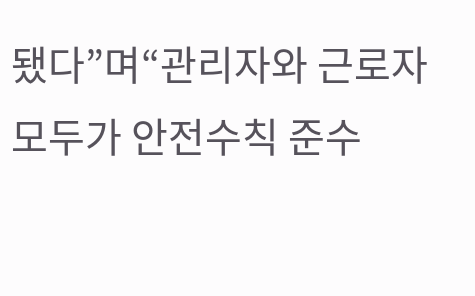됐다”며“관리자와 근로자 모두가 안전수칙 준수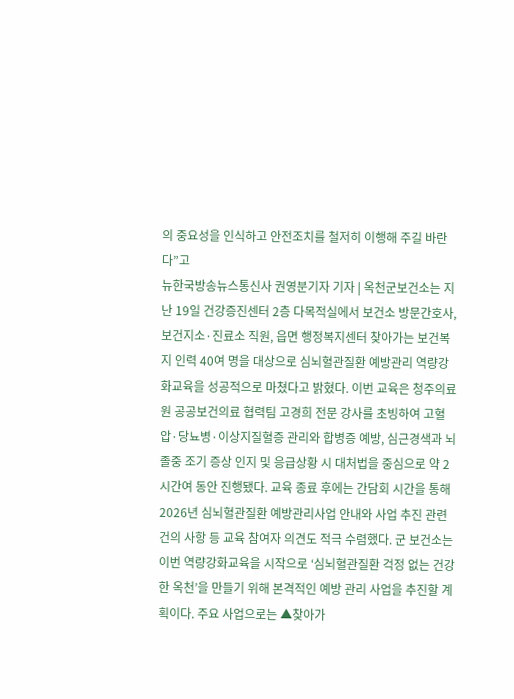의 중요성을 인식하고 안전조치를 철저히 이행해 주길 바란다”고
뉴한국방송뉴스통신사 권영분기자 기자 | 옥천군보건소는 지난 19일 건강증진센터 2층 다목적실에서 보건소 방문간호사, 보건지소·진료소 직원, 읍면 행정복지센터 찾아가는 보건복지 인력 40여 명을 대상으로 심뇌혈관질환 예방관리 역량강화교육을 성공적으로 마쳤다고 밝혔다. 이번 교육은 청주의료원 공공보건의료 협력팀 고경희 전문 강사를 초빙하여 고혈압·당뇨병·이상지질혈증 관리와 합병증 예방, 심근경색과 뇌졸중 조기 증상 인지 및 응급상황 시 대처법을 중심으로 약 2시간여 동안 진행됐다. 교육 종료 후에는 간담회 시간을 통해 2026년 심뇌혈관질환 예방관리사업 안내와 사업 추진 관련 건의 사항 등 교육 참여자 의견도 적극 수렴했다. 군 보건소는 이번 역량강화교육을 시작으로 ‘심뇌혈관질환 걱정 없는 건강한 옥천’을 만들기 위해 본격적인 예방 관리 사업을 추진할 계획이다. 주요 사업으로는 ▲찾아가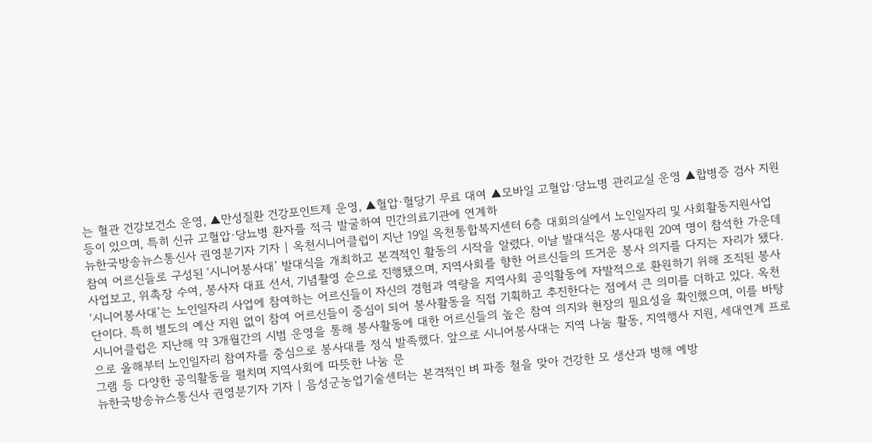는 혈관 건강보건소 운영, ▲만성질환 건강포인트제 운영, ▲혈압·혈당기 무료 대여 ▲모바일 고혈압·당뇨병 관리교실 운영 ▲합병증 검사 지원 등이 있으며, 특히 신규 고혈압·당뇨병 환자를 적극 발굴하여 민간의료기관에 연계하
뉴한국방송뉴스통신사 권영분기자 기자 | 옥천시니어클럽이 지난 19일 옥천통합복지센터 6층 대회의실에서 노인일자리 및 사회활동지원사업 참여 어르신들로 구성된 ‘시니어봉사대’ 발대식을 개최하고 본격적인 활동의 시작을 알렸다. 이날 발대식은 봉사대원 20여 명이 참석한 가운데 사업보고, 위촉장 수여, 봉사자 대표 선서, 기념촬영 순으로 진행됐으며, 지역사회를 향한 어르신들의 뜨거운 봉사 의지를 다지는 자리가 됐다. ‘시니어봉사대’는 노인일자리 사업에 참여하는 어르신들이 자신의 경험과 역량을 지역사회 공익활동에 자발적으로 환원하기 위해 조직된 봉사단이다. 특히 별도의 예산 지원 없이 참여 어르신들이 중심이 되어 봉사활동을 직접 기획하고 추진한다는 점에서 큰 의미를 더하고 있다. 옥천시니어클럽은 지난해 약 3개월간의 시범 운영을 통해 봉사활동에 대한 어르신들의 높은 참여 의지와 현장의 필요성을 확인했으며, 이를 바탕으로 올해부터 노인일자리 참여자를 중심으로 봉사대를 정식 발족했다. 앞으로 시니어봉사대는 지역 나눔 활동, 지역행사 지원, 세대연계 프로그램 등 다양한 공익활동을 펼치며 지역사회에 따뜻한 나눔 문
뉴한국방송뉴스통신사 권영분기자 기자 | 음성군농업기술센터는 본격적인 벼 파종 철을 맞아 건강한 모 생산과 병해 예방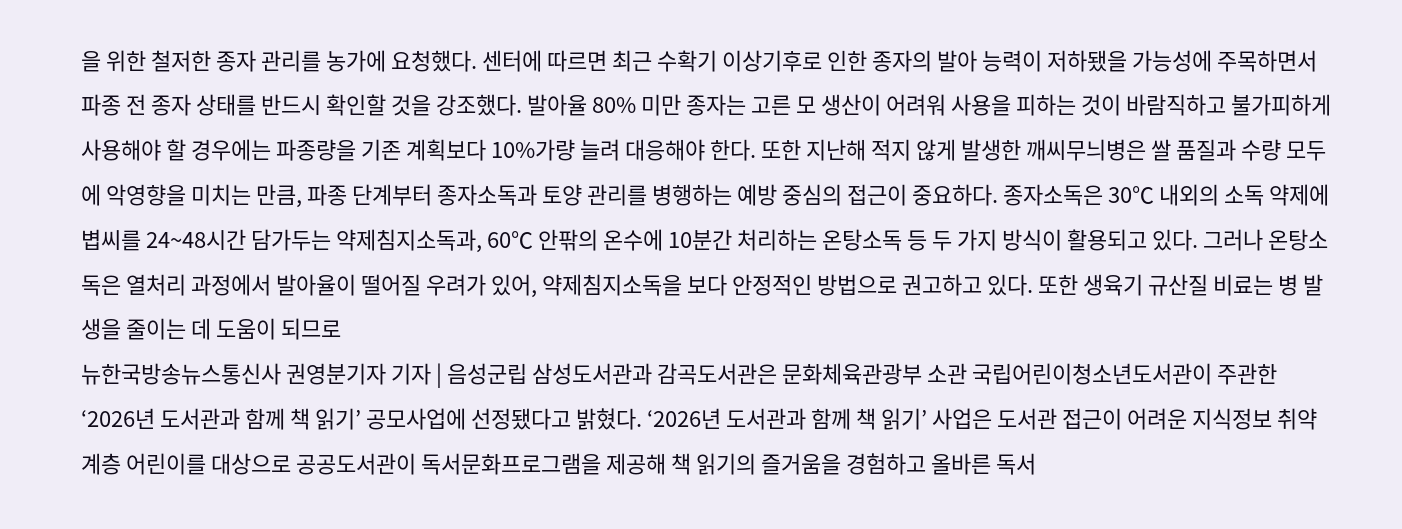을 위한 철저한 종자 관리를 농가에 요청했다. 센터에 따르면 최근 수확기 이상기후로 인한 종자의 발아 능력이 저하됐을 가능성에 주목하면서 파종 전 종자 상태를 반드시 확인할 것을 강조했다. 발아율 80% 미만 종자는 고른 모 생산이 어려워 사용을 피하는 것이 바람직하고 불가피하게 사용해야 할 경우에는 파종량을 기존 계획보다 10%가량 늘려 대응해야 한다. 또한 지난해 적지 않게 발생한 깨씨무늬병은 쌀 품질과 수량 모두에 악영향을 미치는 만큼, 파종 단계부터 종자소독과 토양 관리를 병행하는 예방 중심의 접근이 중요하다. 종자소독은 30℃ 내외의 소독 약제에 볍씨를 24~48시간 담가두는 약제침지소독과, 60℃ 안팎의 온수에 10분간 처리하는 온탕소독 등 두 가지 방식이 활용되고 있다. 그러나 온탕소독은 열처리 과정에서 발아율이 떨어질 우려가 있어, 약제침지소독을 보다 안정적인 방법으로 권고하고 있다. 또한 생육기 규산질 비료는 병 발생을 줄이는 데 도움이 되므로
뉴한국방송뉴스통신사 권영분기자 기자 | 음성군립 삼성도서관과 감곡도서관은 문화체육관광부 소관 국립어린이청소년도서관이 주관한 ‘2026년 도서관과 함께 책 읽기’ 공모사업에 선정됐다고 밝혔다. ‘2026년 도서관과 함께 책 읽기’ 사업은 도서관 접근이 어려운 지식정보 취약계층 어린이를 대상으로 공공도서관이 독서문화프로그램을 제공해 책 읽기의 즐거움을 경험하고 올바른 독서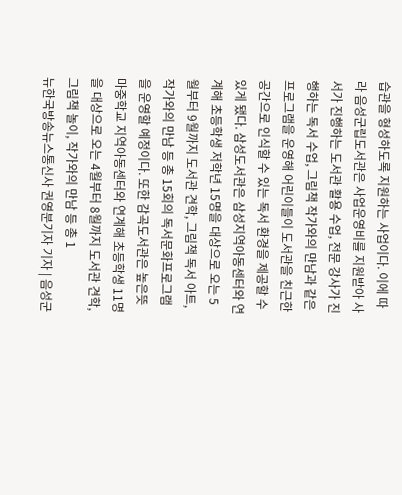습관을 형성하도록 지원하는 사업이다. 이에 따라 음성군립도서관은 사업운영비를 지원받아 사서가 진행하는 도서관 활용 수업, 전문 강사가 진행하는 독서 수업, 그림책 작가와의 만남과 같은 프로그램을 운영해 어린이들이 도서관을 친근한 공간으로 인식할 수 있는 독서 환경을 제공할 수 있게 됐다. 삼성도서관은 삼성지역아동센터와 연계해 초등학생 저학년 15명을 대상으로 오는 5월부터 9월까지 도서관 견학, 그림책 독서 아트, 작가와의 만남 등 총 15회의 독서문화프로그램을 운영할 예정이다. 또한 감곡도서관은 높은뜻마중학교 지역아동센터와 연계해 초등학생 11명을 대상으로 오는 4월부터 8월까지 도서관 견학, 그림책 놀이, 작가와의 만남 등 총 1
뉴한국방송뉴스통신사 권영분기자 기자 | 음성군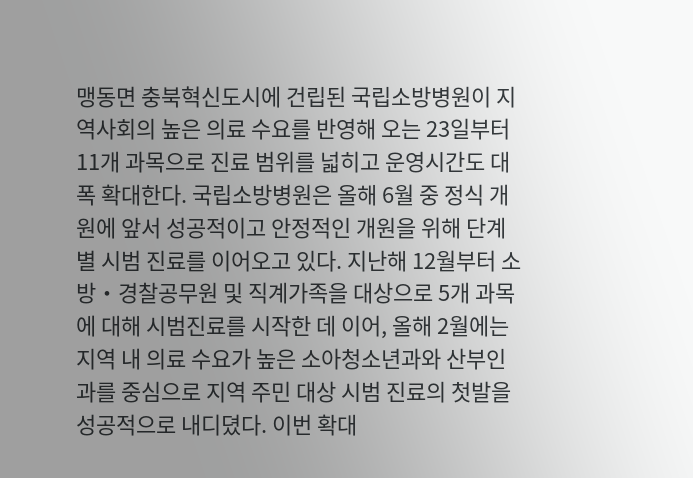맹동면 충북혁신도시에 건립된 국립소방병원이 지역사회의 높은 의료 수요를 반영해 오는 23일부터 11개 과목으로 진료 범위를 넓히고 운영시간도 대폭 확대한다. 국립소방병원은 올해 6월 중 정식 개원에 앞서 성공적이고 안정적인 개원을 위해 단계별 시범 진료를 이어오고 있다. 지난해 12월부터 소방‧경찰공무원 및 직계가족을 대상으로 5개 과목에 대해 시범진료를 시작한 데 이어, 올해 2월에는 지역 내 의료 수요가 높은 소아청소년과와 산부인과를 중심으로 지역 주민 대상 시범 진료의 첫발을 성공적으로 내디뎠다. 이번 확대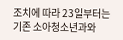조치에 따라 23일부터는 기존 소아청소년과와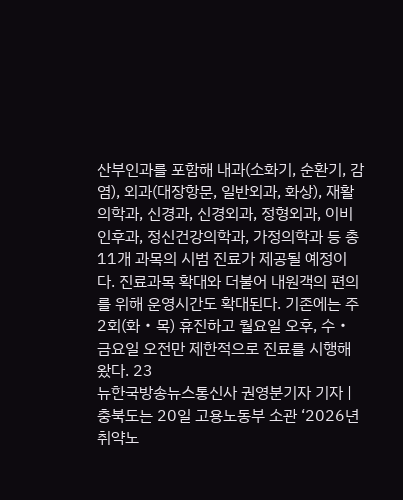산부인과를 포함해 내과(소화기, 순환기, 감염), 외과(대장항문, 일반외과, 화상), 재활의학과, 신경과, 신경외과, 정형외과, 이비인후과, 정신건강의학과, 가정의학과 등 총 11개 과목의 시범 진료가 제공될 예정이다. 진료과목 확대와 더불어 내원객의 편의를 위해 운영시간도 확대된다. 기존에는 주 2회(화‧목) 휴진하고 월요일 오후, 수‧금요일 오전만 제한적으로 진료를 시행해 왔다. 23
뉴한국방송뉴스통신사 권영분기자 기자 | 충북도는 20일 고용노동부 소관 ‘2026년 취약노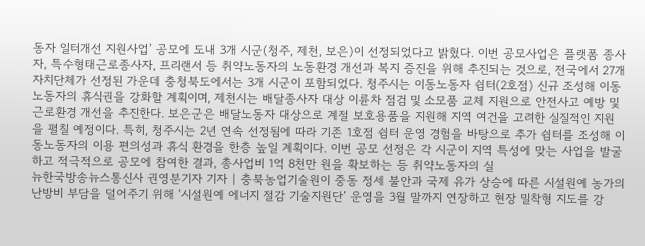동자 일터개선 지원사업’ 공모에 도내 3개 시군(청주, 제천, 보은)이 선정되었다고 밝혔다. 이번 공모사업은 플랫폼 종사자, 특수형태근로종사자, 프리랜서 등 취약노동자의 노동환경 개선과 복지 증진을 위해 추진되는 것으로, 전국에서 27개 자치단체가 선정된 가운데 충청북도에서는 3개 시군이 포함되었다. 청주시는 이동노동자 쉼터(2호점) 신규 조성해 이동노동자의 휴식권을 강화할 계획이며, 제천시는 배달종사자 대상 이륜차 점검 및 소모품 교체 지원으로 안전사고 예방 및 근로환경 개선을 추진한다. 보은군은 배달노동자 대상으로 계절 보호용품을 지원해 지역 여건을 고려한 실질적인 지원을 펼칠 예정이다. 특히, 청주시는 2년 연속 선정됨에 따라 기존 1호점 쉼터 운영 경험을 바탕으로 추가 쉼터를 조성해 이동노동자의 이용 편의성과 휴식 환경을 한층 높일 계획이다. 이번 공모 선정은 각 시군이 지역 특성에 맞는 사업을 발굴하고 적극적으로 공모에 참여한 결과, 총사업비 1억 8천만 원을 확보하는 등 취약노동자의 실
뉴한국방송뉴스통신사 권영분기자 기자 | 충북농업기술원이 중동 정세 불안과 국제 유가 상승에 따른 시설원예 농가의 난방비 부담을 덜어주기 위해 ‘시설원예 에너지 절감 기술지원단’ 운영을 3월 말까지 연장하고 현장 밀착형 지도를 강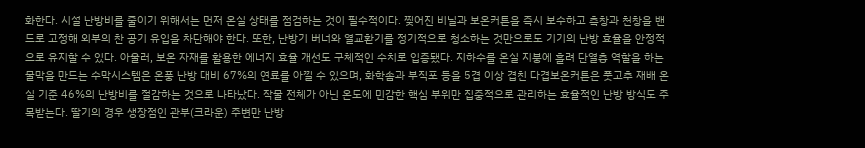화한다. 시설 난방비를 줄이기 위해서는 먼저 온실 상태를 점검하는 것이 필수적이다. 찢어진 비닐과 보온커튼을 즉시 보수하고 측창과 천창을 밴드로 고정해 외부의 찬 공기 유입을 차단해야 한다. 또한, 난방기 버너와 열교환기를 정기적으로 청소하는 것만으로도 기기의 난방 효율을 안정적으로 유지할 수 있다. 아울러, 보온 자재를 활용한 에너지 효율 개선도 구체적인 수치로 입증됐다. 지하수를 온실 지붕에 흘려 단열층 역할을 하는 물막을 만드는 수막시스템은 온풍 난방 대비 67%의 연료를 아낄 수 있으며, 화학솜과 부직포 등을 5겹 이상 겹친 다겹보온커튼은 풋고추 재배 온실 기준 46%의 난방비를 절감하는 것으로 나타났다. 작물 전체가 아닌 온도에 민감한 핵심 부위만 집중적으로 관리하는 효율적인 난방 방식도 주목받는다. 딸기의 경우 생장점인 관부(크라운) 주변만 난방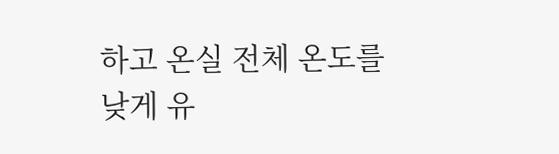하고 온실 전체 온도를 낮게 유